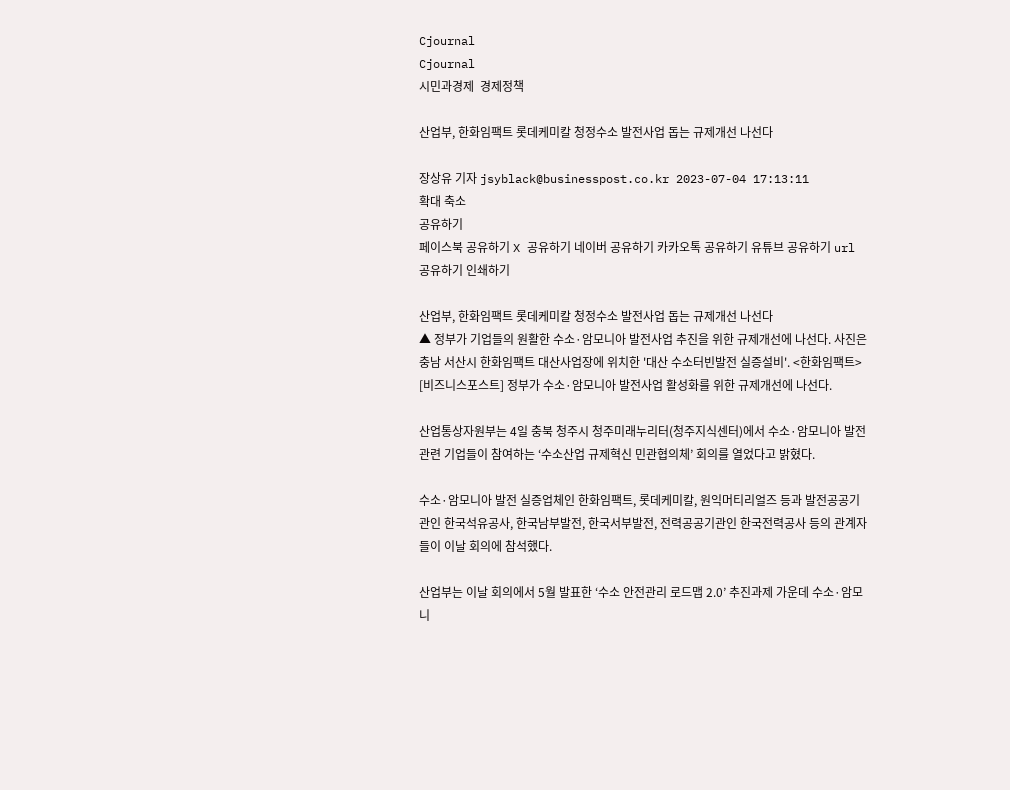Cjournal
Cjournal
시민과경제  경제정책

산업부, 한화임팩트 롯데케미칼 청정수소 발전사업 돕는 규제개선 나선다

장상유 기자 jsyblack@businesspost.co.kr 2023-07-04 17:13:11
확대 축소
공유하기
페이스북 공유하기 X 공유하기 네이버 공유하기 카카오톡 공유하기 유튜브 공유하기 url 공유하기 인쇄하기

산업부, 한화임팩트 롯데케미칼 청정수소 발전사업 돕는 규제개선 나선다
▲ 정부가 기업들의 원활한 수소·암모니아 발전사업 추진을 위한 규제개선에 나선다. 사진은 충남 서산시 한화임팩트 대산사업장에 위치한 '대산 수소터빈발전 실증설비'. <한화임팩트>
[비즈니스포스트] 정부가 수소·암모니아 발전사업 활성화를 위한 규제개선에 나선다.

산업통상자원부는 4일 충북 청주시 청주미래누리터(청주지식센터)에서 수소·암모니아 발전 관련 기업들이 참여하는 ‘수소산업 규제혁신 민관협의체’ 회의를 열었다고 밝혔다.

수소·암모니아 발전 실증업체인 한화임팩트, 롯데케미칼, 원익머티리얼즈 등과 발전공공기관인 한국석유공사, 한국남부발전, 한국서부발전, 전력공공기관인 한국전력공사 등의 관계자들이 이날 회의에 참석했다.

산업부는 이날 회의에서 5월 발표한 ‘수소 안전관리 로드맵 2.0’ 추진과제 가운데 수소·암모니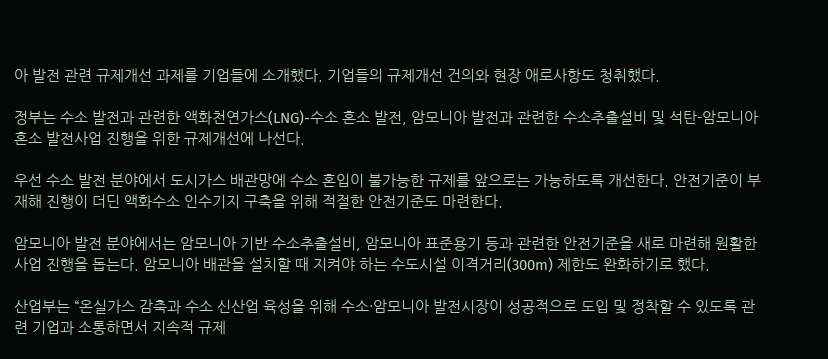아 발전 관련 규제개선 과제를 기업들에 소개했다. 기업들의 규제개선 건의와 현장 애로사항도 청취했다.

정부는 수소 발전과 관련한 액화천연가스(LNG)-수소 혼소 발전, 암모니아 발전과 관련한 수소추출설비 및 석탄-암모니아 혼소 발전사업 진행을 위한 규제개선에 나선다.

우선 수소 발전 분야에서 도시가스 배관망에 수소 혼입이 불가능한 규제를 앞으로는 가능하도록 개선한다. 안전기준이 부재해 진행이 더딘 액화수소 인수기지 구축을 위해 적절한 안전기준도 마련한다.

암모니아 발전 분야에서는 암모니아 기반 수소추출설비, 암모니아 표준용기 등과 관련한 안전기준을 새로 마련해 원활한 사업 진행을 돕는다. 암모니아 배관을 설치할 때 지켜야 하는 수도시설 이격거리(300m) 제한도 완화하기로 했다.

산업부는 “온실가스 감축과 수소 신산업 육성을 위해 수소·암모니아 발전시장이 성공적으로 도입 및 정착할 수 있도록 관련 기업과 소통하면서 지속적 규제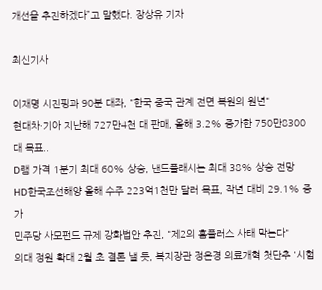개선을 추진하겠다”고 말했다. 장상유 기자

최신기사

이재명 시진핑과 90분 대좌, "한국 중국 관계 전면 복원의 원년"
현대차·기아 지난해 727만4천 대 판매, 올해 3.2% 증가한 750만8300대 목표..
D램 가격 1분기 최대 60% 상승, 낸드플래시는 최대 38% 상승 전망
HD한국조선해양 올해 수주 223억1천만 달러 목표, 작년 대비 29.1% 증가
민주당 사모펀드 규제 강화법안 추진, "제2의 홈플러스 사태 막는다"
의대 정원 확대 2월 초 결론 낼 듯, 복지장관 정은경 의료개혁 첫단추 '시험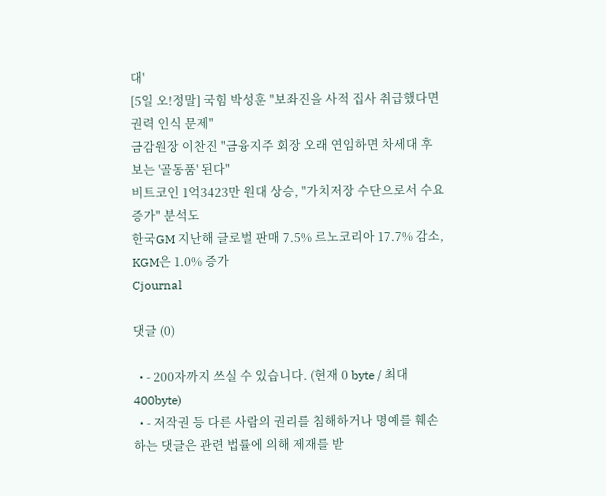대'
[5일 오!정말] 국힘 박성훈 "보좌진을 사적 집사 취급했다면 권력 인식 문제"
금감원장 이찬진 "금융지주 회장 오래 연임하면 차세대 후보는 '골동품' 된다"
비트코인 1억3423만 원대 상승, "가치저장 수단으로서 수요 증가" 분석도
한국GM 지난해 글로벌 판매 7.5% 르노코리아 17.7% 감소, KGM은 1.0% 증가
Cjournal

댓글 (0)

  • - 200자까지 쓰실 수 있습니다. (현재 0 byte / 최대 400byte)
  • - 저작권 등 다른 사람의 권리를 침해하거나 명예를 훼손하는 댓글은 관련 법률에 의해 제재를 받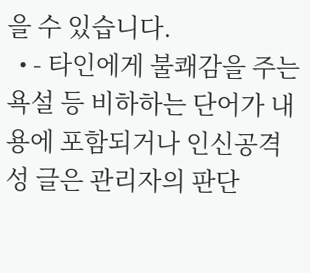을 수 있습니다.
  • - 타인에게 불쾌감을 주는 욕설 등 비하하는 단어가 내용에 포함되거나 인신공격성 글은 관리자의 판단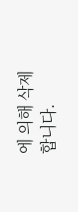에 의해 삭제 합니다.